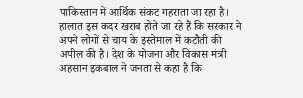पाकिस्तान में आर्थिक संकट गहराता जा रहा है। हालात इस कदर खराब होते जा रहे हैं कि सरकार ने अपने लोगों से चाय के इस्तेमाल में कटौती की अपील की है। देश के योजना और विकास मंत्री अहसान इकबाल ने जनता से कहा है कि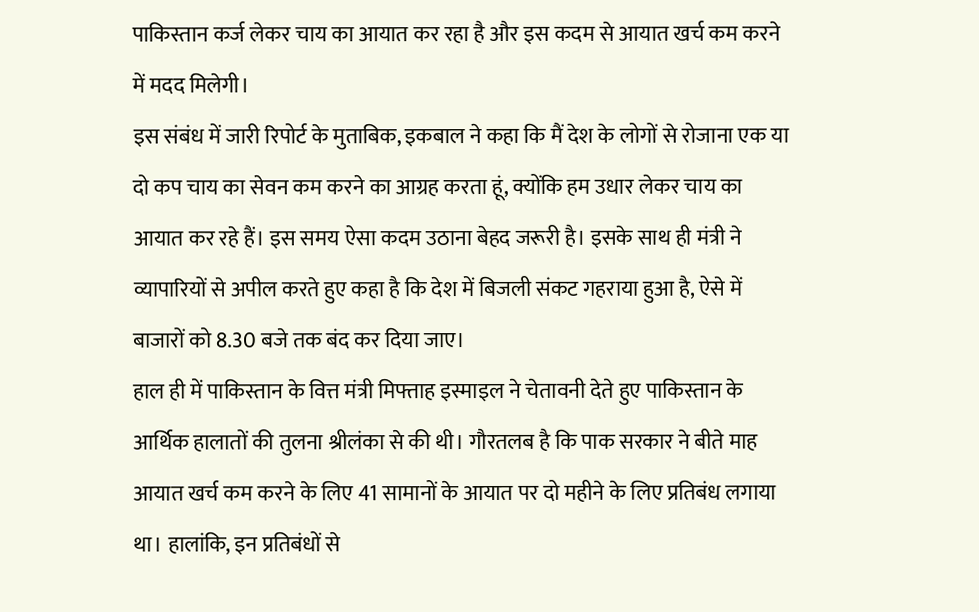पाकिस्तान कर्ज लेकर चाय का आयात कर रहा है और इस कदम से आयात खर्च कम करने में मदद मिलेगी।
इस संबंध में जारी रिपोर्ट के मुताबिक, इकबाल ने कहा कि मैं देश के लोगों से रोजाना एक या दो कप चाय का सेवन कम करने का आग्रह करता हूं, क्योंकि हम उधार लेकर चाय का आयात कर रहे हैं। इस समय ऐसा कदम उठाना बेहद जरूरी है। इसके साथ ही मंत्री ने व्यापारियों से अपील करते हुए कहा है कि देश में बिजली संकट गहराया हुआ है, ऐसे में बाजारों को 8.30 बजे तक बंद कर दिया जाए।
हाल ही में पाकिस्तान के वित्त मंत्री मिफ्ताह इस्माइल ने चेतावनी देते हुए पाकिस्तान के आर्थिक हालातों की तुलना श्रीलंका से की थी। गौरतलब है कि पाक सरकार ने बीते माह आयात खर्च कम करने के लिए 41 सामानों के आयात पर दो महीने के लिए प्रतिबंध लगाया था। हालांकि, इन प्रतिबंधों से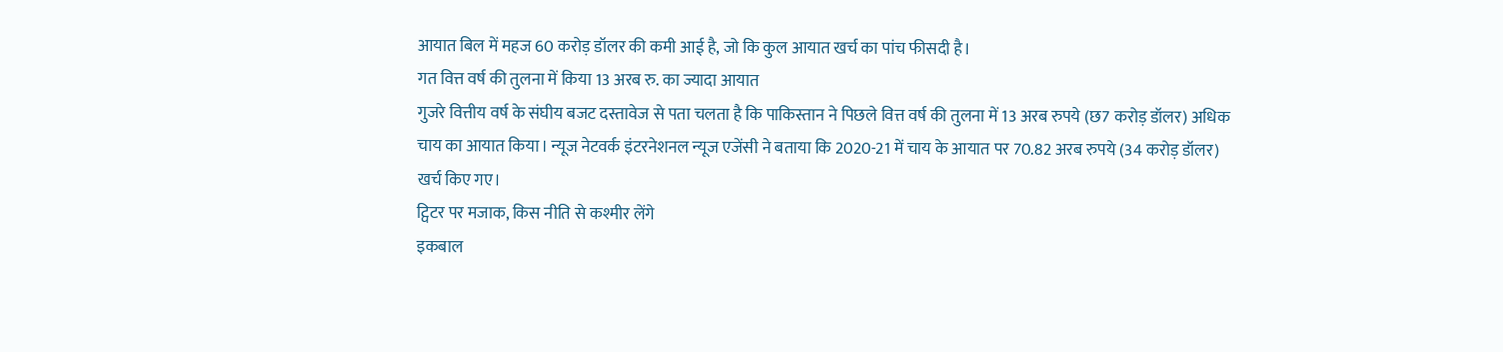आयात बिल में महज 60 करोड़ डॉलर की कमी आई है, जो कि कुल आयात खर्च का पांच फीसदी है।
गत वित्त वर्ष की तुलना में किया 13 अरब रु. का ज्यादा आयात
गुजरे वित्तीय वर्ष के संघीय बजट दस्तावेज से पता चलता है कि पाकिस्तान ने पिछले वित्त वर्ष की तुलना में 13 अरब रुपये (छ7 करोड़ डॉलर) अधिक चाय का आयात किया। न्यूज नेटवर्क इंटरनेशनल न्यूज एजेंसी ने बताया कि 2020-21 में चाय के आयात पर 70.82 अरब रुपये (34 करोड़ डॉलर) खर्च किए गए।
ट्विटर पर मजाक, किस नीति से कश्मीर लेंगे
इकबाल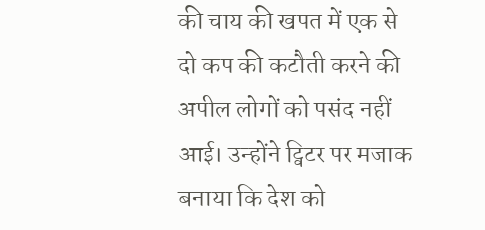की चाय की खपत में एक से दो कप की कटौती करने की अपील लोगों को पसंद नहीं आई। उन्होंने ट्विटर पर मजाक बनाया कि देश को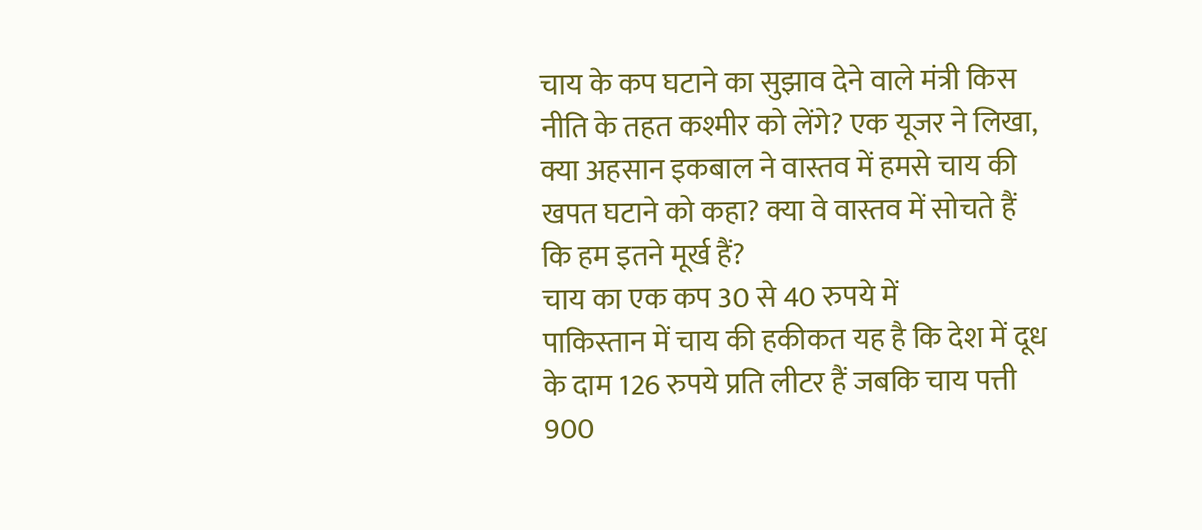चाय के कप घटाने का सुझाव देने वाले मंत्री किस नीति के तहत कश्मीर को लेंगे? एक यूजर ने लिखा, क्या अहसान इकबाल ने वास्तव में हमसे चाय की खपत घटाने को कहा? क्या वे वास्तव में सोचते हैं कि हम इतने मूर्ख हैं?
चाय का एक कप 30 से 40 रुपये में
पाकिस्तान में चाय की हकीकत यह है कि देश में दूध के दाम 126 रुपये प्रति लीटर हैं जबकि चाय पत्ती 900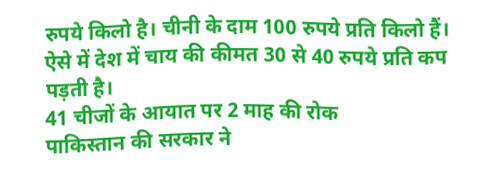रुपये किलो है। चीनी के दाम 100 रुपये प्रति किलो हैं। ऐसे में देश में चाय की कीमत 30 से 40 रुपये प्रति कप पड़ती है।
41 चीजों के आयात पर 2 माह की रोक
पाकिस्तान की सरकार ने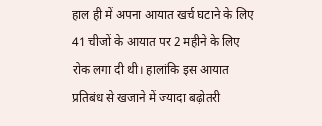हाल ही में अपना आयात खर्च घटाने के लिए 41 चीजों के आयात पर 2 महीने के लिए रोक लगा दी थी। हालांकि इस आयात प्रतिबंध से खजाने में ज्यादा बढ़ोतरी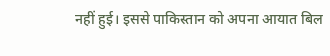नहीं हुई। इससे पाकिस्तान को अपना आयात बिल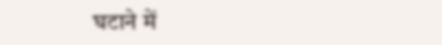घटाने में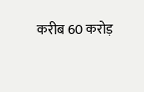करीब 60 करोड़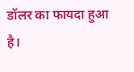डॉलर का फायदा हुआ है।